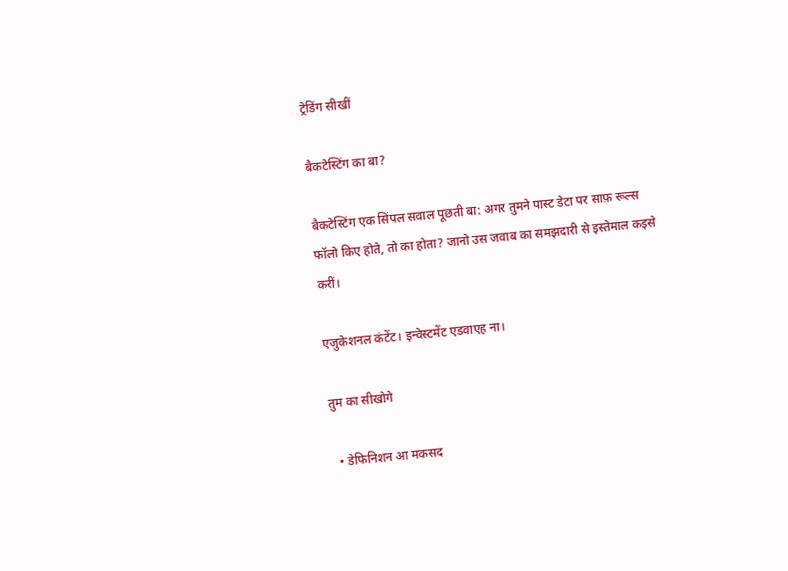ट्रेडिंग सीखीं

बैकटेस्टिंग का बा?

बैकटेस्टिंग एक सिंपल सवाल पूछती बा: अगर तुमने पास्ट डेटा पर साफ़ रूल्स फॉलो किए होते, तो का होता? जानो उस जवाब का समझदारी से इस्तेमाल कइसे करीं।

एजुकेशनल कंटेंट। इन्वेस्टमेंट एडवाएह ना।

तुम का सीखोगे

  • डेफिनिशन आ मकसद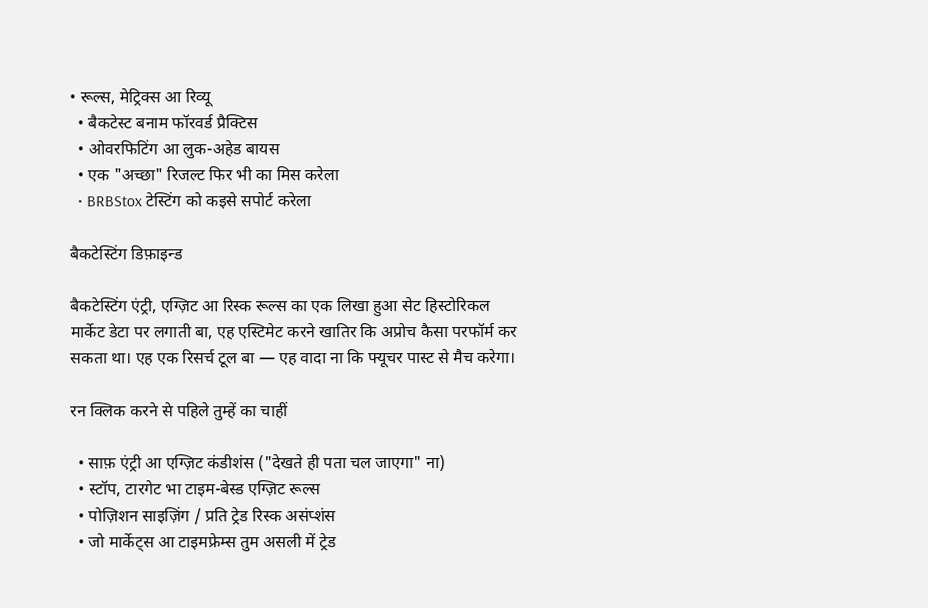• रूल्स, मेट्रिक्स आ रिव्यू
  • बैकटेस्ट बनाम फॉरवर्ड प्रैक्टिस
  • ओवरफिटिंग आ लुक-अहेड बायस
  • एक "अच्छा" रिजल्ट फिर भी का मिस करेला
  • BRBStox टेस्टिंग को कइसे सपोर्ट करेला

बैकटेस्टिंग डिफ़ाइन्ड

बैकटेस्टिंग एंट्री, एग्ज़िट आ रिस्क रूल्स का एक लिखा हुआ सेट हिस्टोरिकल मार्केट डेटा पर लगाती बा, एह एस्टिमेट करने खातिर कि अप्रोच कैसा परफॉर्म कर सकता था। एह एक रिसर्च टूल बा — एह वादा ना कि फ्यूचर पास्ट से मैच करेगा।

रन क्लिक करने से पहिले तुम्हें का चाहीं

  • साफ़ एंट्री आ एग्ज़िट कंडीशंस ("देखते ही पता चल जाएगा" ना)
  • स्टॉप, टारगेट भा टाइम-बेस्ड एग्ज़िट रूल्स
  • पोज़िशन साइज़िंग / प्रति ट्रेड रिस्क असंप्शंस
  • जो मार्केट्स आ टाइमफ्रेम्स तुम असली में ट्रेड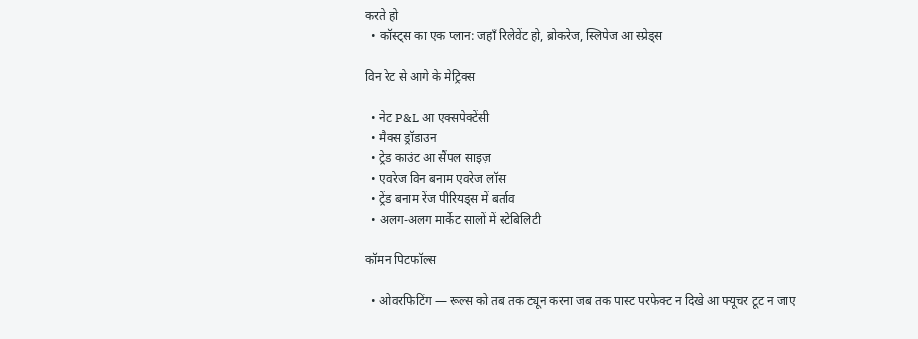करते हो
  • कॉस्ट्स का एक प्लान: जहाँ रिलेवेंट हो, ब्रोकरेज, स्लिपेज आ स्प्रेड्स

विन रेट से आगे के मेट्रिक्स

  • नेट P&L आ एक्सपेक्टेंसी
  • मैक्स ड्रॉडाउन
  • ट्रेड काउंट आ सैंपल साइज़
  • एवरेज विन बनाम एवरेज लॉस
  • ट्रेंड बनाम रेंज पीरियड्स में बर्ताव
  • अलग-अलग मार्केट सालों में स्टेबिलिटी

कॉमन पिटफॉल्स

  • ओवरफिटिंग — रूल्स को तब तक ट्यून करना जब तक पास्ट परफेक्ट न दिखे आ फ्यूचर टूट न जाए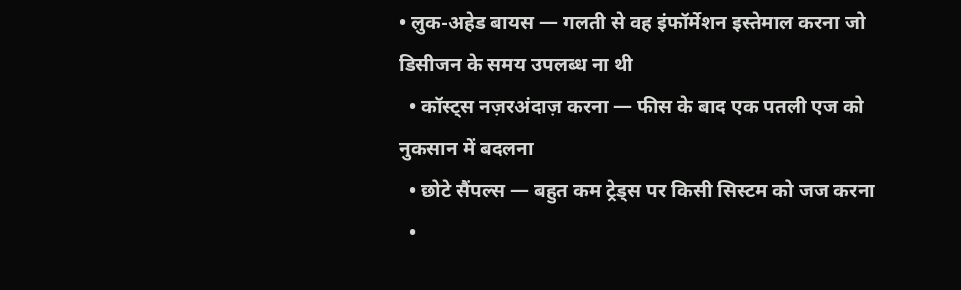• लुक-अहेड बायस — गलती से वह इंफॉर्मेशन इस्तेमाल करना जो डिसीजन के समय उपलब्ध ना थी
  • कॉस्ट्स नज़रअंदाज़ करना — फीस के बाद एक पतली एज को नुकसान में बदलना
  • छोटे सैंपल्स — बहुत कम ट्रेड्स पर किसी सिस्टम को जज करना
  •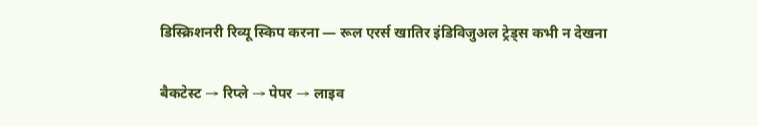डिस्क्रिशनरी रिव्यू स्किप करना — रूल एरर्स खातिर इंडिविजुअल ट्रेड्स कभी न देखना

बैकटेस्ट → रिप्ले → पेपर → लाइव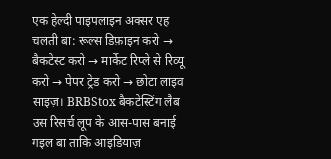एक हेल्दी पाइपलाइन अक्सर एह चलती बा: रूल्स डिफ़ाइन करो → बैकटेस्ट करो → मार्केट रिप्ले से रिव्यू करो → पेपर ट्रेड करो → छोटा लाइव साइज़। BRBStox बैकटेस्टिंग लैब उस रिसर्च लूप के आस-पास बनाई गइल बा ताकि आइडियाज़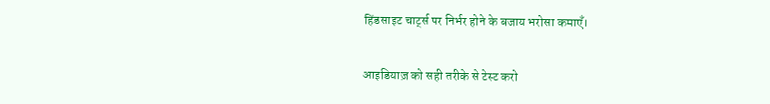हिंडसाइट चार्ट्स पर निर्भर होने के बजाय भरोसा कमाएँ।

आइडियाज़ को सही तरीके से टेस्ट करो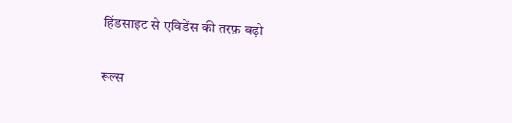हिंडसाइट से एविडेंस की तरफ़ बढ़ो

रूल्स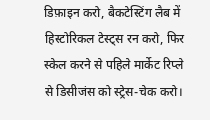डिफ़ाइन करो, बैकटेस्टिंग लैब में हिस्टोरिकल टेस्ट्स रन करो, फिर स्केल करने से पहिले मार्केट रिप्ले से डिसीजंस को स्ट्रेस-चेक करो।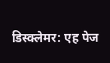डिस्क्लेमर: एह पेज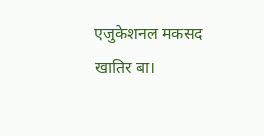एजुकेशनल मकसद खातिर बा।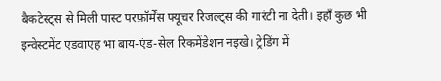बैकटेस्ट्स से मिली पास्ट परफ़ॉर्मेंस फ्यूचर रिजल्ट्स की गारंटी ना देती। इहाँ कुछ भी इन्वेस्टमेंट एडवाएह भा बाय-एंड-सेल रिकमेंडेशन नइखे। ट्रेडिंग में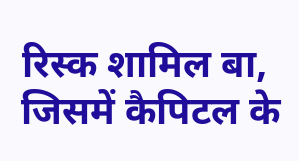रिस्क शामिल बा, जिसमें कैपिटल के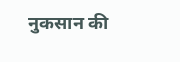नुकसान की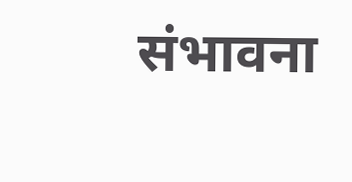संभावना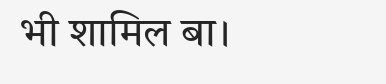भी शामिल बा।